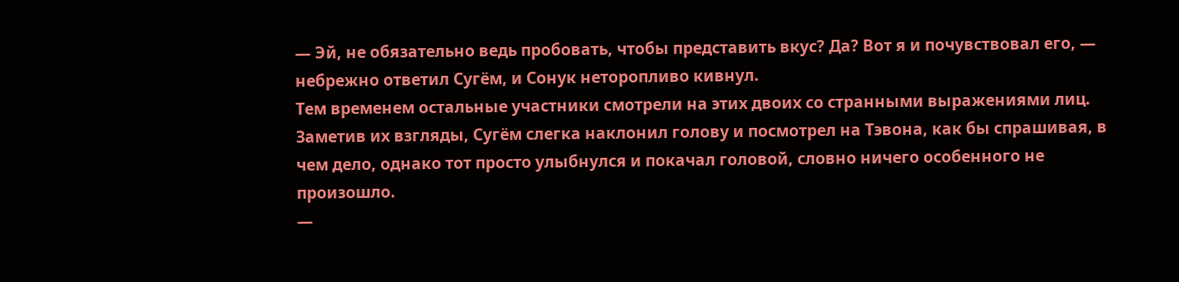— Эй, не обязательно ведь пробовать, чтобы представить вкус? Да? Вот я и почувствовал его, — небрежно ответил Сугём, и Сонук неторопливо кивнул.
Тем временем остальные участники смотрели на этих двоих со странными выражениями лиц. Заметив их взгляды, Сугём слегка наклонил голову и посмотрел на Тэвона, как бы спрашивая, в чем дело, однако тот просто улыбнулся и покачал головой, словно ничего особенного не произошло.
—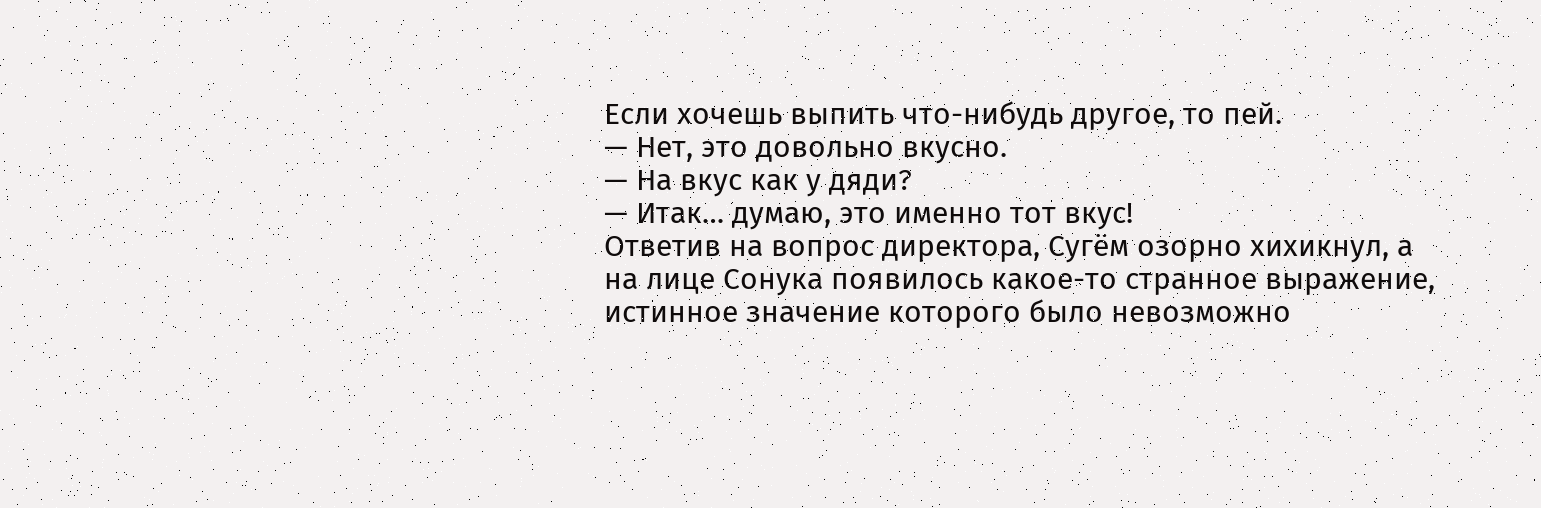Если хочешь выпить что-нибудь другое, то пей.
— Нет, это довольно вкусно.
— На вкус как у дяди?
— Итак… думаю, это именно тот вкус!
Ответив на вопрос директора, Сугём озорно хихикнул, а на лице Сонука появилось какое-то странное выражение, истинное значение которого было невозможно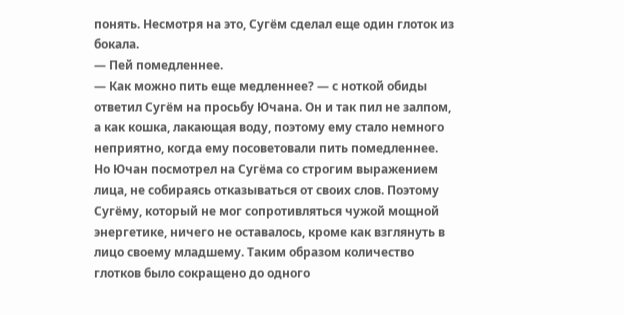понять. Несмотря на это, Сугём сделал еще один глоток из бокала.
— Пей помедленнее.
— Как можно пить еще медленнее? — с ноткой обиды ответил Сугём на просьбу Ючана. Он и так пил не залпом, а как кошка, лакающая воду, поэтому ему стало немного неприятно, когда ему посоветовали пить помедленнее.
Но Ючан посмотрел на Сугёма со строгим выражением лица, не собираясь отказываться от своих слов. Поэтому Сугёму, который не мог сопротивляться чужой мощной энергетике, ничего не оставалось, кроме как взглянуть в лицо своему младшему. Таким образом количество глотков было сокращено до одного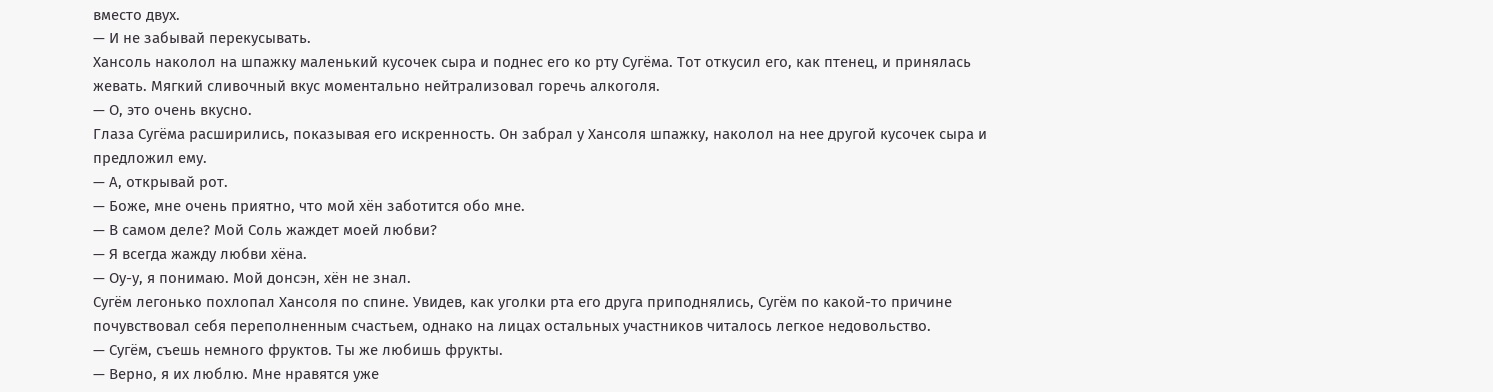вместо двух.
— И не забывай перекусывать.
Хансоль наколол на шпажку маленький кусочек сыра и поднес его ко рту Сугёма. Тот откусил его, как птенец, и принялась жевать. Мягкий сливочный вкус моментально нейтрализовал горечь алкоголя.
— О, это очень вкусно.
Глаза Сугёма расширились, показывая его искренность. Он забрал у Хансоля шпажку, наколол на нее другой кусочек сыра и предложил ему.
— А, открывай рот.
— Боже, мне очень приятно, что мой хён заботится обо мне.
— В самом деле? Мой Соль жаждет моей любви?
— Я всегда жажду любви хёна.
— Оу-у, я понимаю. Мой донсэн, хён не знал.
Сугём легонько похлопал Хансоля по спине. Увидев, как уголки рта его друга приподнялись, Сугём по какой-то причине почувствовал себя переполненным счастьем, однако на лицах остальных участников читалось легкое недовольство.
— Сугём, съешь немного фруктов. Ты же любишь фрукты.
— Верно, я их люблю. Мне нравятся уже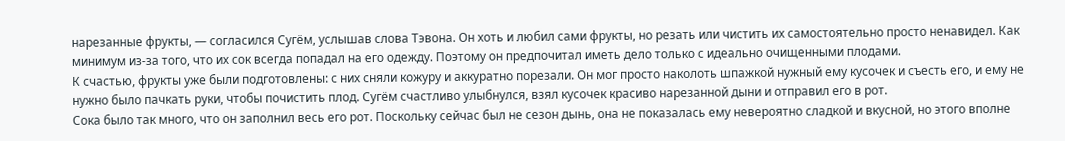нарезанные фрукты, — согласился Сугём, услышав слова Тэвона. Он хоть и любил сами фрукты, но резать или чистить их самостоятельно просто ненавидел. Как минимум из-за того, что их сок всегда попадал на его одежду. Поэтому он предпочитал иметь дело только с идеально очищенными плодами.
К счастью, фрукты уже были подготовлены: с них сняли кожуру и аккуратно порезали. Он мог просто наколоть шпажкой нужный ему кусочек и съесть его, и ему не нужно было пачкать руки, чтобы почистить плод. Сугём счастливо улыбнулся, взял кусочек красиво нарезанной дыни и отправил его в рот.
Сока было так много, что он заполнил весь его рот. Поскольку сейчас был не сезон дынь, она не показалась ему невероятно сладкой и вкусной, но этого вполне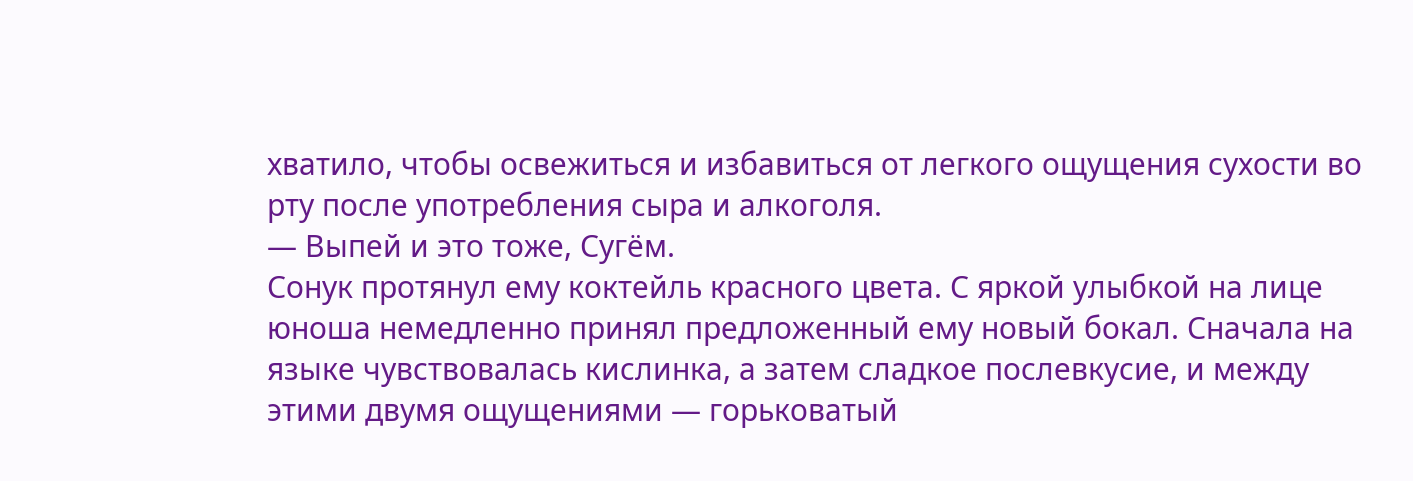хватило, чтобы освежиться и избавиться от легкого ощущения сухости во рту после употребления сыра и алкоголя.
— Выпей и это тоже, Сугём.
Сонук протянул ему коктейль красного цвета. С яркой улыбкой на лице юноша немедленно принял предложенный ему новый бокал. Сначала на языке чувствовалась кислинка, а затем сладкое послевкусие, и между этими двумя ощущениями — горьковатый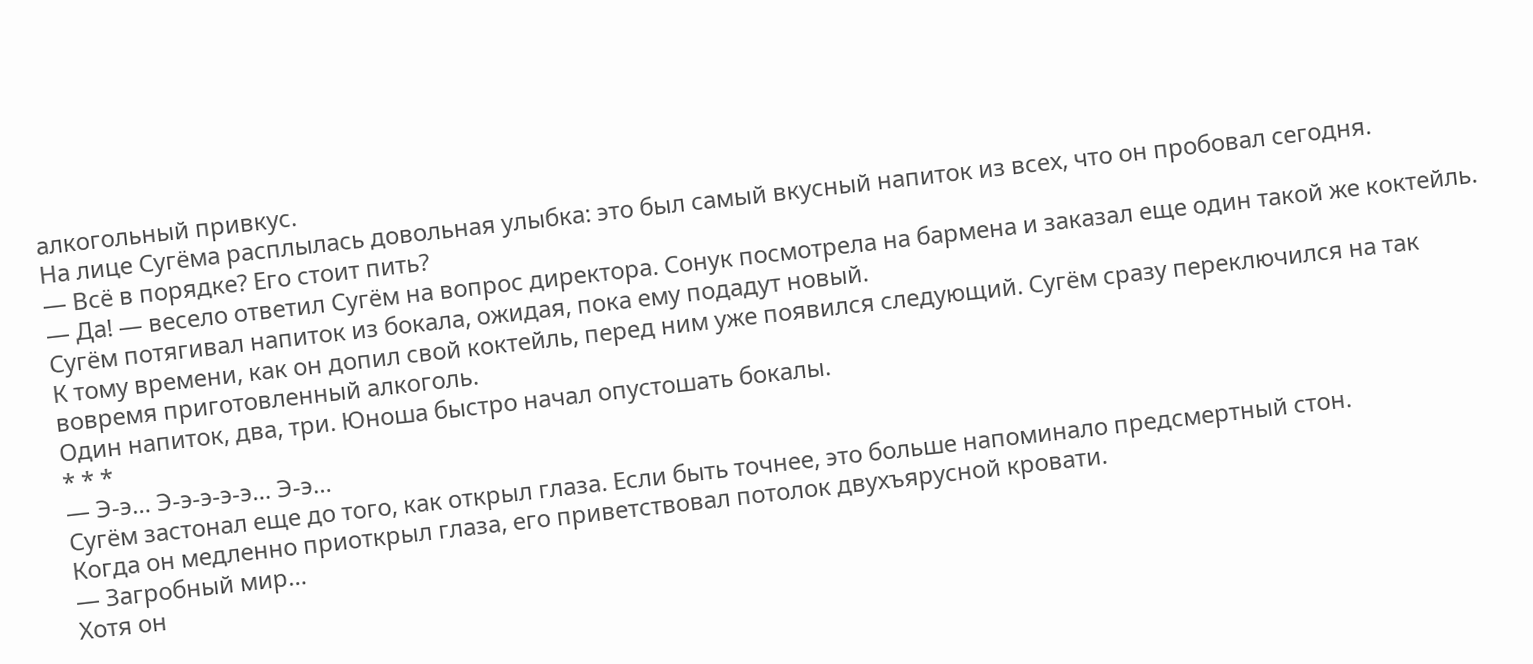алкогольный привкус.
На лице Сугёма расплылась довольная улыбка: это был самый вкусный напиток из всех, что он пробовал сегодня.
— Всё в порядке? Его стоит пить?
— Да! — весело ответил Сугём на вопрос директора. Сонук посмотрела на бармена и заказал еще один такой же коктейль. Сугём потягивал напиток из бокала, ожидая, пока ему подадут новый.
К тому времени, как он допил свой коктейль, перед ним уже появился следующий. Сугём сразу переключился на так вовремя приготовленный алкоголь.
Один напиток, два, три. Юноша быстро начал опустошать бокалы.
* * *
— Э-э… Э-э-э-э-э… Э-э…
Сугём застонал еще до того, как открыл глаза. Если быть точнее, это больше напоминало предсмертный стон.
Когда он медленно приоткрыл глаза, его приветствовал потолок двухъярусной кровати.
— Загробный мир…
Хотя он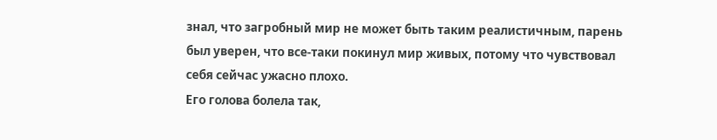знал, что загробный мир не может быть таким реалистичным, парень был уверен, что все-таки покинул мир живых, потому что чувствовал себя сейчас ужасно плохо.
Его голова болела так,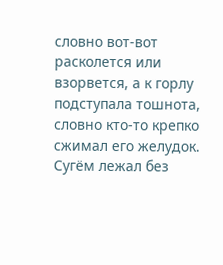словно вот-вот расколется или взорвется, а к горлу подступала тошнота, словно кто-то крепко сжимал его желудок. Сугём лежал без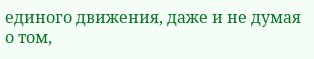единого движения, даже и не думая о том,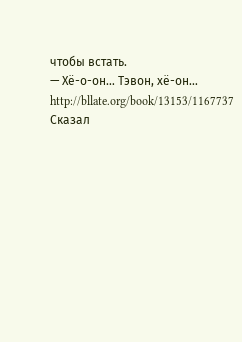чтобы встать.
— Хё-о-он… Тэвон, хё-он…
http://bllate.org/book/13153/1167737
Сказал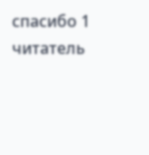спасибо 1 читатель